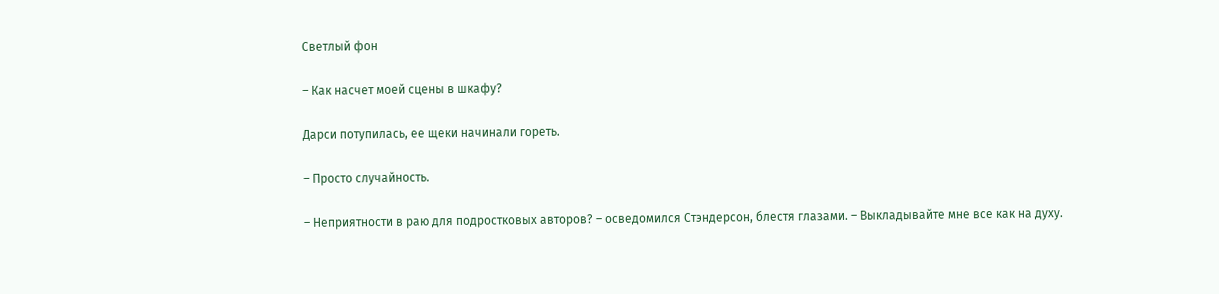Светлый фон

– Как насчет моей сцены в шкафу?

Дарси потупилась, ее щеки начинали гореть.

– Просто случайность.

– Неприятности в раю для подростковых авторов? – осведомился Стэндерсон, блестя глазами. – Выкладывайте мне все как на духу.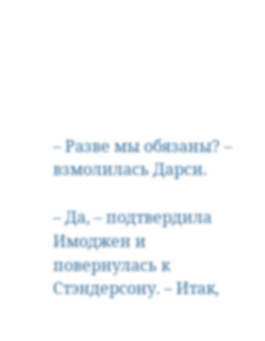– Разве мы обязаны? – взмолилась Дарси.

– Да, – подтвердила Имоджен и повернулась к Стэндерсону. – Итак,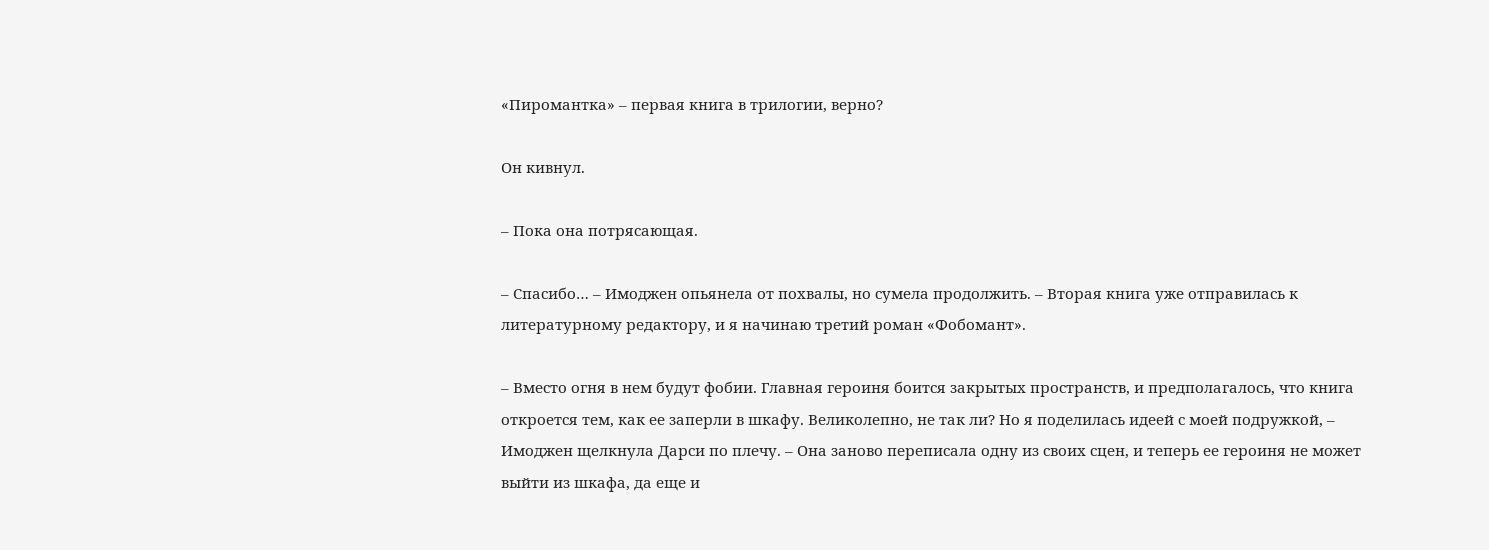«Пиромантка» – первая книга в трилогии, верно?

Он кивнул.

– Пока она потрясающая.

– Спасибо… – Имоджен опьянела от похвалы, но сумела продолжить. – Вторая книга уже отправилась к литературному редактору, и я начинаю третий роман «Фобомант».

– Вместо огня в нем будут фобии. Главная героиня боится закрытых пространств, и предполагалось, что книга откроется тем, как ее заперли в шкафу. Великолепно, не так ли? Но я поделилась идеей с моей подружкой, – Имоджен щелкнула Дарси по плечу. – Она заново переписала одну из своих сцен, и теперь ее героиня не может выйти из шкафа, да еще и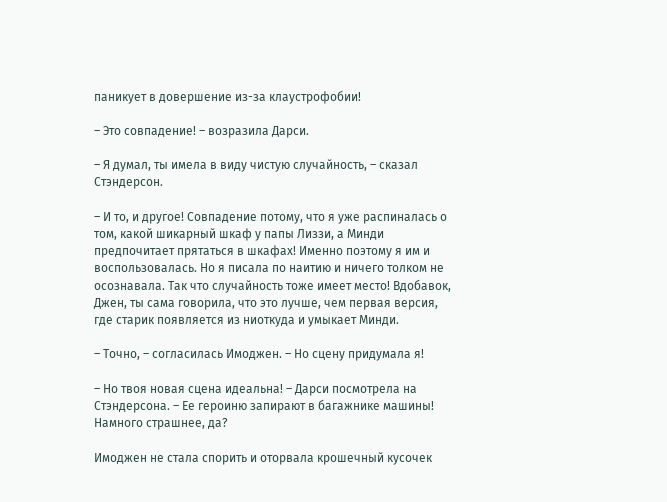паникует в довершение из-за клаустрофобии!

– Это совпадение! – возразила Дарси.

– Я думал, ты имела в виду чистую случайность, – сказал Стэндерсон.

– И то, и другое! Совпадение потому, что я уже распиналась о том, какой шикарный шкаф у папы Лиззи, а Минди предпочитает прятаться в шкафах! Именно поэтому я им и воспользовалась. Но я писала по наитию и ничего толком не осознавала. Так что случайность тоже имеет место! Вдобавок, Джен, ты сама говорила, что это лучше, чем первая версия, где старик появляется из ниоткуда и умыкает Минди.

– Точно, – согласилась Имоджен. – Но сцену придумала я!

– Но твоя новая сцена идеальна! – Дарси посмотрела на Стэндерсона. – Ее героиню запирают в багажнике машины! Намного страшнее, да?

Имоджен не стала спорить и оторвала крошечный кусочек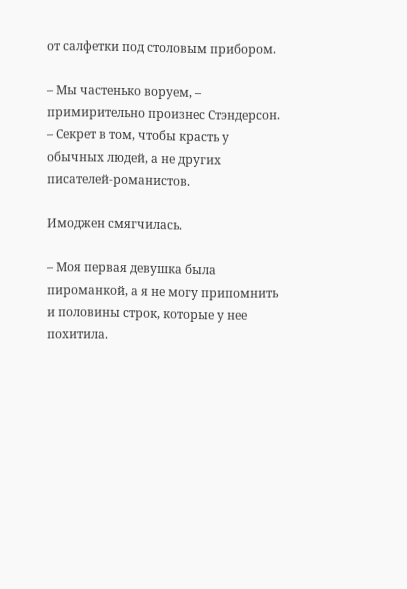от салфетки под столовым прибором.

– Мы частенько воруем, – примирительно произнес Стэндерсон. – Секрет в том, чтобы красть у обычных людей, а не других писателей-романистов.

Имоджен смягчилась.

– Моя первая девушка была пироманкой, а я не могу припомнить и половины строк, которые у нее похитила.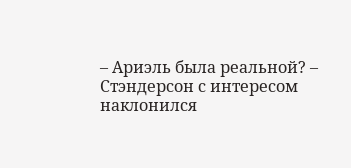– Ариэль была реальной? – Стэндерсон с интересом наклонился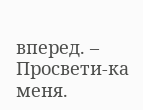вперед. – Просвети-ка меня.